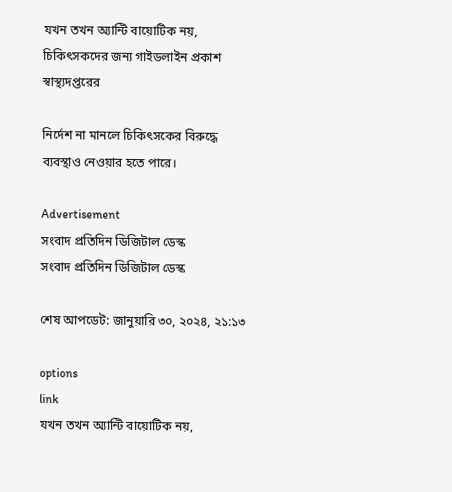যখন তখন অ্যান্টি বায়োটিক নয়, চিকিৎসকদের জন্য গাইডলাইন প্রকাশ স্বাস্থ্যদপ্তরের

নির্দেশ না মানলে চিকিৎসকের বিরুদ্ধে ব্যবস্থাও নেওয়ার হতে পারে।

Advertisement
সংবাদ প্রতিদিন ডিজিটাল ডেস্ক
সংবাদ প্রতিদিন ডিজিটাল ডেস্ক

শেষ আপডেট: জানুয়ারি ৩০, ২০২৪, ২১:১৩

options
link
যখন তখন অ্যান্টি বায়োটিক নয়,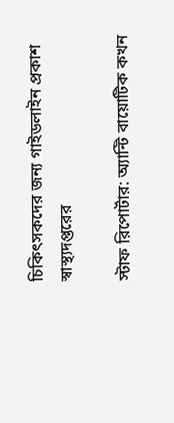চিকিৎসকদের জন্য গাইডলাইন প্রকাশ স্বাস্থ্যদপ্তরের

স্টাফ রিপোর্টার: অ্যান্টি বায়োটিক কখন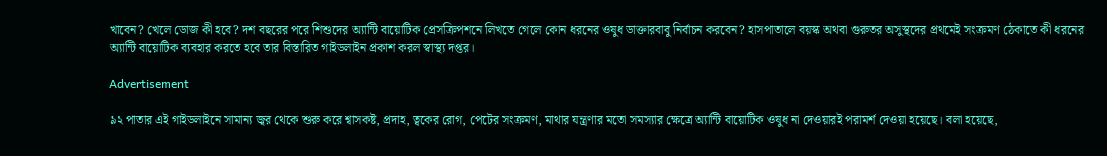খাবেন? খেলে ডোজ কী হবে? দশ বছরের পরে শিশুদের অ্যান্টি বায়োটিক প্রেসক্রিপশনে লিখতে গেলে কোন ধরনের ওষুধ ডাক্তারবাবু নির্বাচন করবেন? হাসপাতালে বয়স্ক অথবা গুরুতর অসুস্থদের প্রথমেই সংক্রমণ ঠেকাতে কী ধরনের অ্যান্টি বায়োটিক ব্যবহার করতে হবে তার বিস্তারিত গাইডলাইন প্রকাশ করল স্বাস্থ্য দপ্তর।

Advertisement

৯২ পাতার এই গাইডলাইনে সামান্য জ্বর থেকে শুরু করে শ্বাসকষ্ট, প্রদাহ, ত্বকের রোগ, পেটের সংক্রমণ, মাথার যন্ত্রণার মতো সমস্যার ক্ষেত্রে অ্যান্টি বায়োটিক ওষুধ না দেওয়ারই পরামর্শ দেওয়া হয়েছে। বলা হয়েছে,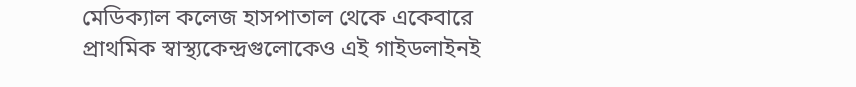মেডিক্যাল কলেজ হাসপাতাল থেকে একেবারে প্রাথমিক স্বাস্থ্যকেন্দ্রগুলোকেও এই গাইডলাইনই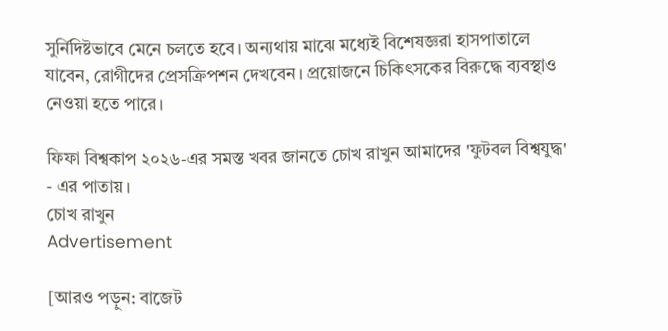সুর্নিদিষ্টভাবে মেনে চলতে হবে। অন্যথায় মাঝে মধ্যেই বিশেষজ্ঞরা হাসপাতালে যাবেন, রোগীদের প্রেসক্রিপশন দেখবেন। প্রয়োজনে চিকিৎসকের বিরুদ্ধে ব্যবস্থাও নেওয়া হতে পারে।

ফিফা বিশ্বকাপ ২০২৬-এর সমস্ত খবর জানতে চোখ রাখুন আমাদের 'ফুটবল বিশ্বযুদ্ধ' - এর পাতায়।
চোখ রাখুন
Advertisement

[আরও পড়ুন: বাজেট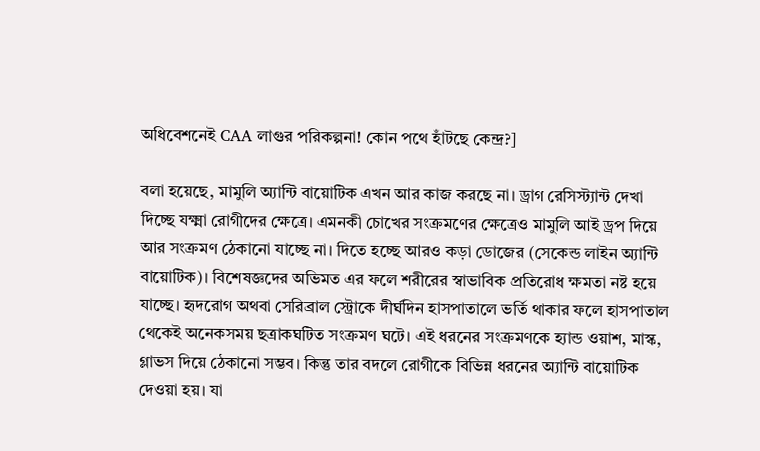অধিবেশনেই CAA লাগুর পরিকল্পনা! কোন পথে হাঁটছে কেন্দ্র?]

বলা হয়েছে, মামুলি অ্যান্টি বায়োটিক এখন আর কাজ করছে না। ড্রাগ রেসিস্ট্যান্ট দেখা দিচ্ছে যক্ষ্মা রোগীদের ক্ষেত্রে। এমনকী চোখের সংক্রমণের ক্ষেত্রেও মামুলি আই ড্রপ দিয়ে আর সংক্রমণ ঠেকানো যাচ্ছে না। দিতে হচ্ছে আরও কড়া ডোজের (সেকেন্ড লাইন অ্যান্টি বায়োটিক)। বিশেষজ্ঞদের অভিমত এর ফলে শরীরের স্বাভাবিক প্রতিরোধ ক্ষমতা নষ্ট হয়ে যাচ্ছে। হৃদরোগ অথবা সেরিব্রাল স্ট্রোকে দীর্ঘদিন হাসপাতালে ভর্তি থাকার ফলে হাসপাতাল থেকেই অনেকসময় ছত্রাকঘটিত সংক্রমণ ঘটে। এই ধরনের সংক্রমণকে হ্যান্ড ওয়াশ, মাস্ক, গ্লাভস দিয়ে ঠেকানো সম্ভব। কিন্তু তার বদলে রোগীকে বিভিন্ন ধরনের অ্যান্টি বায়োটিক দেওয়া হয়। যা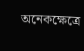অনেকক্ষেত্রে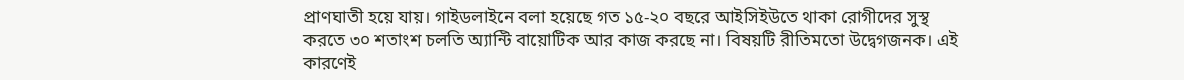প্রাণঘাতী হয়ে যায়। গাইডলাইনে বলা হয়েছে গত ১৫-২০ বছরে আইসিইউতে থাকা রোগীদের সুস্থ করতে ৩০ শতাংশ চলতি অ্যান্টি বায়োটিক আর কাজ করছে না। বিষয়টি রীতিমতো উদ্বেগজনক। এই কারণেই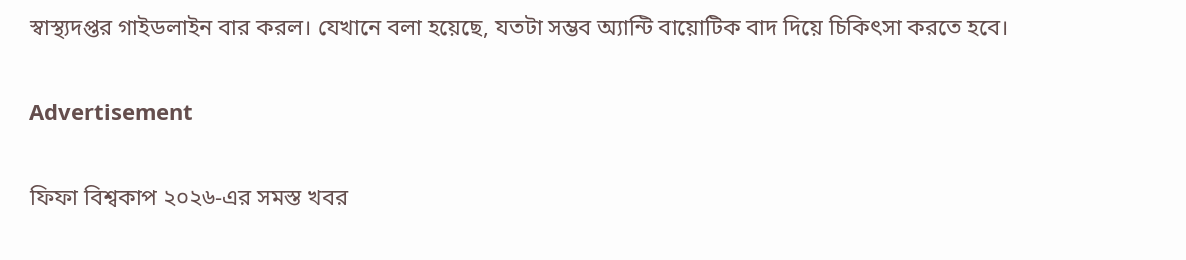স্বাস্থ্যদপ্তর গাইডলাইন বার করল। যেখানে বলা হয়েছে, যতটা সম্ভব অ্যান্টি বায়োটিক বাদ দিয়ে চিকিৎসা করতে হবে।

Advertisement

ফিফা বিশ্বকাপ ২০২৬-এর সমস্ত খবর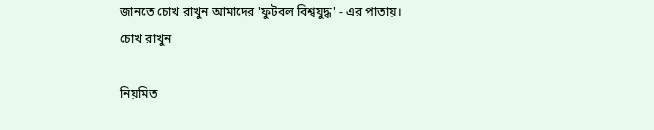জানতে চোখ রাখুন আমাদের 'ফুটবল বিশ্বযুদ্ধ' - এর পাতায়।
চোখ রাখুন

নিয়মিত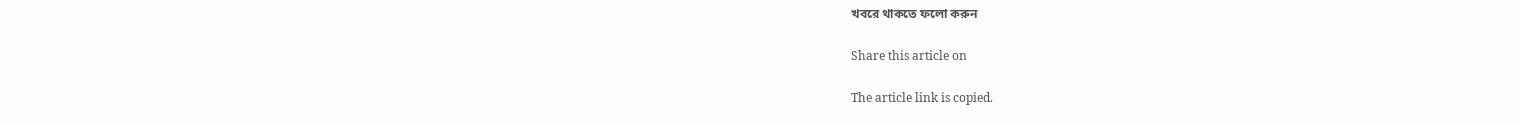খবরে থাকতে ফলো করুন

Share this article on

The article link is copied.